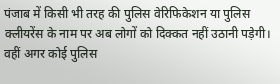पंजाब में किसी भी तरह की पुलिस वेरिफिकेशन या पुलिस क्लीयरेंस के नाम पर अब लोगों को दिक्कत नहीं उठानी पड़ेगी। वहीं अगर कोई पुलिस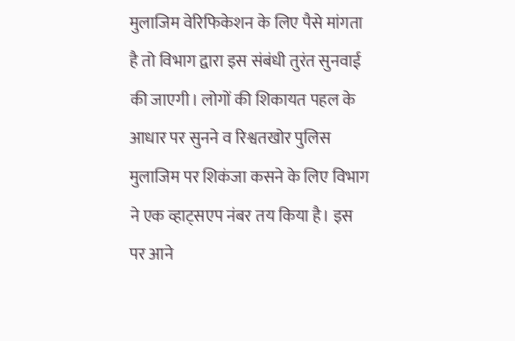मुलाजिम वेरिफिकेशन के लिए पैसे मांगता है तो विभाग द्वारा इस संबंधी तुरंत सुनवाई की जाएगी। लोगों की शिकायत पहल के आधार पर सुनने व रिश्वतखोर पुलिस मुलाजिम पर शिकंजा कसने के लिए विभाग ने एक व्हाट्सएप नंबर तय किया है। इस पर आने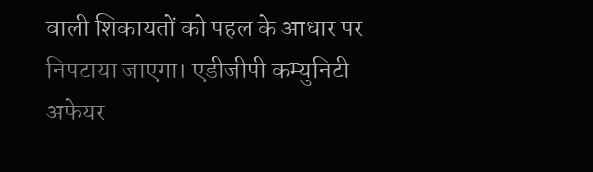वाली शिकायतों को पहल के आधार पर निपटाया जाएगा। एडीजीपी कम्युनिटी अफेयर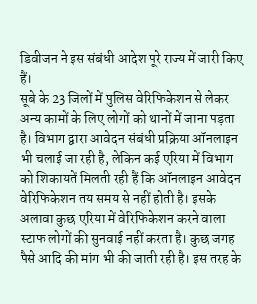डिवीजन ने इस संबंधी आदेश पूरे राज्य में जारी किए हैं।
सूबे के 23 जिलों में पुलिस वेरिफिकेशन से लेकर अन्य कामों के लिए लोगों को थानों में जाना पड़ता है। विभाग द्वारा आवेदन संबंधी प्रक्रिया ऑनलाइन भी चलाई जा रही है, लेकिन कई एरिया में विभाग को शिकायतें मिलती रही हैं कि ऑनलाइन आवेदन वेरिफिकेशन तय समय से नहीं होती है। इसके अलावा कुछ एरिया में वेरिफिकेशन करने वाला स्टाफ लोगों की सुनवाई नहीं करता है। कुछ जगह पैसे आदि की मांग भी की जाती रही है। इस तरह के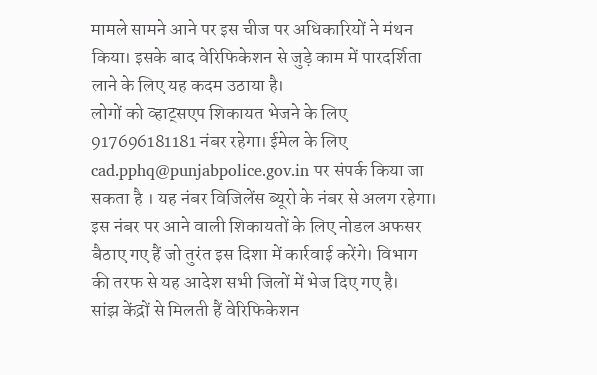मामले सामने आने पर इस चीज पर अधिकारियों ने मंथन किया। इसके बाद वेरिफिकेशन से जुड़े काम में पारदर्शिता लाने के लिए यह कदम उठाया है।
लोगों को व्हाट्सएप शिकायत भेजने के लिए 917696181181 नंबर रहेगा। ईमेल के लिए cad.pphq@punjabpolice.gov.in पर संपर्क किया जा सकता है । यह नंबर विजिलेंस ब्यूरो के नंबर से अलग रहेगा। इस नंबर पर आने वाली शिकायतों के लिए नोडल अफसर बैठाए गए हैं जो तुरंत इस दिशा में कार्रवाई करेंगे। विभाग की तरफ से यह आदेश सभी जिलों में भेज दिए गए है।
सांझ केंद्रों से मिलती हैं वेरिफिकेशन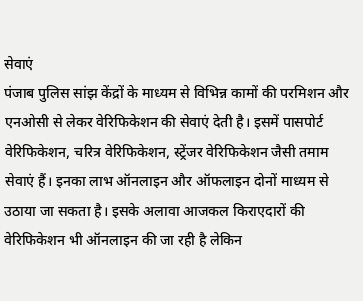सेवाएं
पंजाब पुलिस सांझ केंद्रों के माध्यम से विभिन्न कामों की परमिशन और एनओसी से लेकर वेरिफिकेशन की सेवाएं देती है। इसमें पासपोर्ट वेरिफिकेशन, चरित्र वेरिफिकेशन, स्ट्रेंजर वेरिफिकेशन जैसी तमाम सेवाएं हैं। इनका लाभ ऑनलाइन और ऑफलाइन दोनों माध्यम से उठाया जा सकता है। इसके अलावा आजकल किराएदारों की वेरिफिकेशन भी ऑनलाइन की जा रही है लेकिन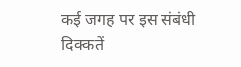कई जगह पर इस संबंधी दिक्कतें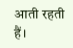आती रहती हैं।